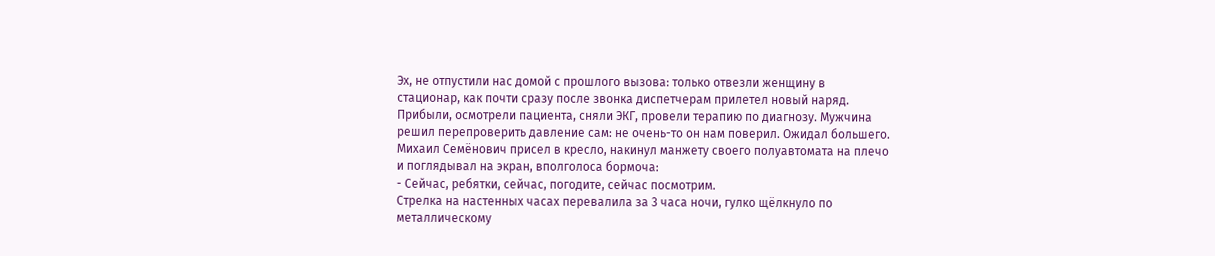Эх, не отпустили нас домой с прошлого вызова: только отвезли женщину в стационар, как почти сразу после звонка диспетчерам прилетел новый наряд.
Прибыли, осмотрели пациента, сняли ЭКГ, провели терапию по диагнозу. Мужчина решил перепроверить давление сам: не очень-то он нам поверил. Ожидал большего.
Михаил Семёнович присел в кресло, накинул манжету своего полуавтомата на плечо и поглядывал на экран, вполголоса бормоча:
- Сейчас, ребятки, сейчас, погодите, сейчас посмотрим.
Стрелка на настенных часах перевалила за 3 часа ночи, гулко щёлкнуло по металлическому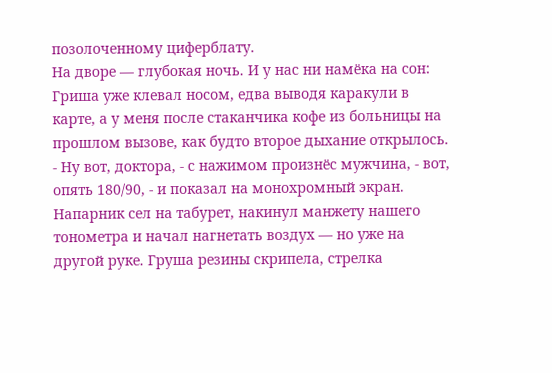позолоченному циферблату.
На дворе — глубокая ночь. И у нас ни намёка на сон: Гриша уже клевал носом, едва выводя каракули в карте, а у меня после стаканчика кофе из больницы на прошлом вызове, как будто второе дыхание открылось.
- Ну вот, доктора, - с нажимом произнёс мужчина, - вот, опять 180/90, - и показал на монохромный экран.
Напарник сел на табурет, накинул манжету нашего тонометра и начал нагнетать воздух — но уже на другой руке. Груша резины скрипела, стрелка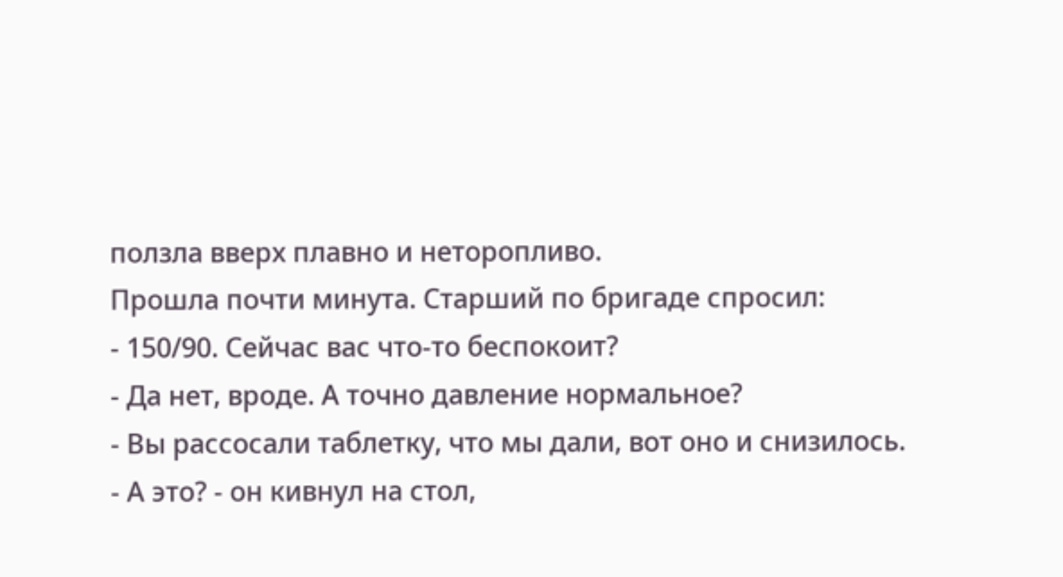ползла вверх плавно и неторопливо.
Прошла почти минута. Старший по бригаде спросил:
- 150/90. Сейчас вас что-то беспокоит?
- Да нет, вроде. А точно давление нормальное?
- Вы рассосали таблетку, что мы дали, вот оно и снизилось.
- А это? - он кивнул на стол,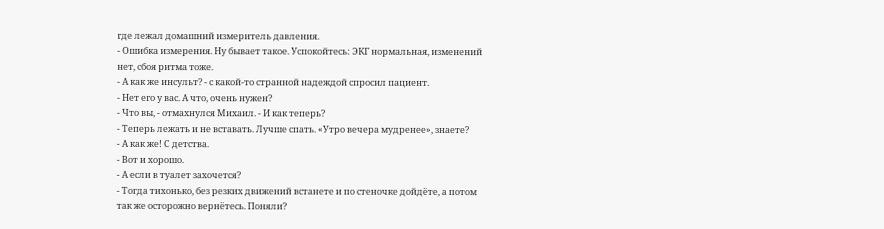где лежал домашний измеритель давления.
- Ошибка измерения. Ну бывает такое. Успокойтесь: ЭКГ нормальная, изменений нет, сбоя ритма тоже.
- А как же инсульт? - с какой-то странной надеждой спросил пациент.
- Нет его у вас. А что, очень нужен?
- Что вы, - отмахнулся Михаил. - И как теперь?
- Теперь лежать и не вставать. Лучше спать. «Утро вечера мудренее», знаете?
- А как же! С детства.
- Вот и хорошо.
- А если в туалет захочется?
- Тогда тихонько, без резких движений встанете и по стеночке дойдёте, а потом так же осторожно вернётесь. Поняли?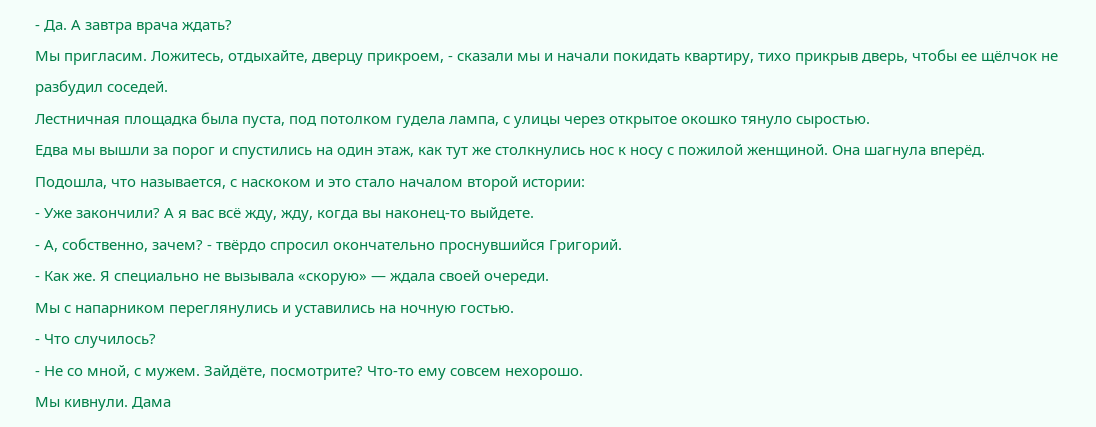- Да. А завтра врача ждать?
Мы пригласим. Ложитесь, отдыхайте, дверцу прикроем, - сказали мы и начали покидать квартиру, тихо прикрыв дверь, чтобы ее щёлчок не разбудил соседей.
Лестничная площадка была пуста, под потолком гудела лампа, с улицы через открытое окошко тянуло сыростью.
Едва мы вышли за порог и спустились на один этаж, как тут же столкнулись нос к носу с пожилой женщиной. Она шагнула вперёд.
Подошла, что называется, с наскоком и это стало началом второй истории:
- Уже закончили? А я вас всё жду, жду, когда вы наконец-то выйдете.
- А, собственно, зачем? - твёрдо спросил окончательно проснувшийся Григорий.
- Как же. Я специально не вызывала «скорую» — ждала своей очереди.
Мы с напарником переглянулись и уставились на ночную гостью.
- Что случилось?
- Не со мной, с мужем. Зайдёте, посмотрите? Что-то ему совсем нехорошо.
Мы кивнули. Дама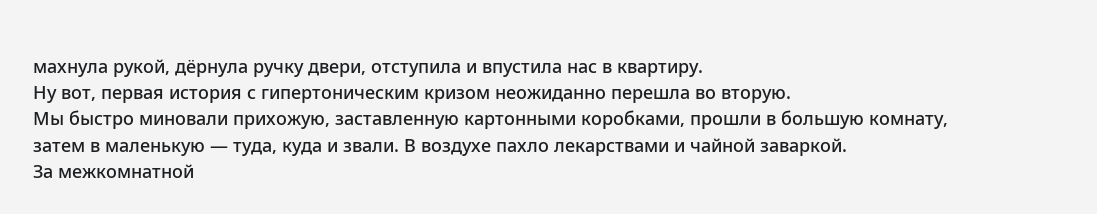махнула рукой, дёрнула ручку двери, отступила и впустила нас в квартиру.
Ну вот, первая история с гипертоническим кризом неожиданно перешла во вторую.
Мы быстро миновали прихожую, заставленную картонными коробками, прошли в большую комнату, затем в маленькую — туда, куда и звали. В воздухе пахло лекарствами и чайной заваркой.
За межкомнатной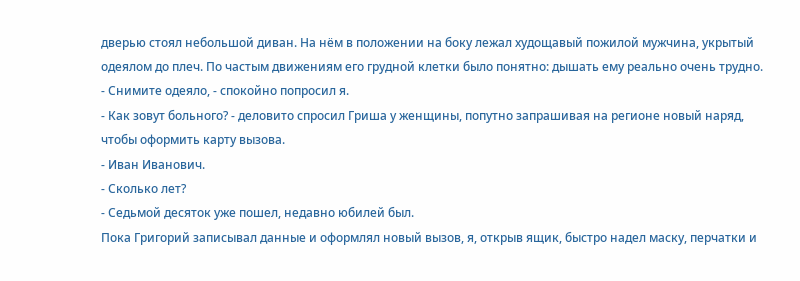дверью стоял небольшой диван. На нём в положении на боку лежал худощавый пожилой мужчина, укрытый одеялом до плеч. По частым движениям его грудной клетки было понятно: дышать ему реально очень трудно.
- Снимите одеяло, - спокойно попросил я.
- Как зовут больного? - деловито спросил Гриша у женщины, попутно запрашивая на регионе новый наряд, чтобы оформить карту вызова.
- Иван Иванович.
- Сколько лет?
- Седьмой десяток уже пошел, недавно юбилей был.
Пока Григорий записывал данные и оформлял новый вызов, я, открыв ящик, быстро надел маску, перчатки и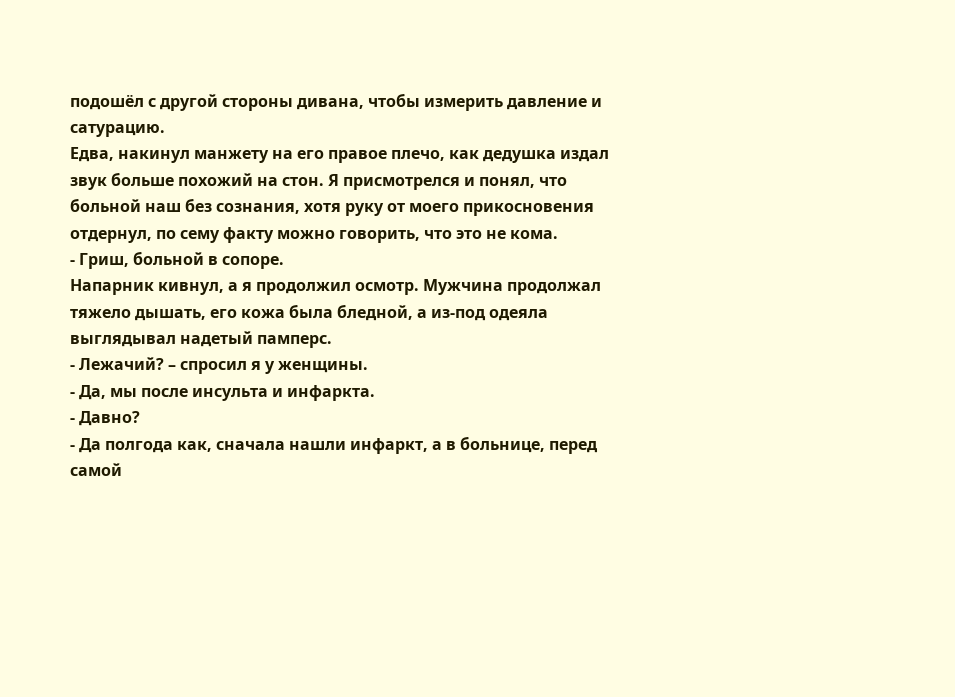подошёл с другой стороны дивана, чтобы измерить давление и сатурацию.
Едва, накинул манжету на его правое плечо, как дедушка издал звук больше похожий на стон. Я присмотрелся и понял, что больной наш без сознания, хотя руку от моего прикосновения отдернул, по сему факту можно говорить, что это не кома.
- Гриш, больной в сопоре.
Напарник кивнул, а я продолжил осмотр. Мужчина продолжал тяжело дышать, его кожа была бледной, а из-под одеяла выглядывал надетый памперс.
- Лежачий? – спросил я у женщины.
- Да, мы после инсульта и инфаркта.
- Давно?
- Да полгода как, сначала нашли инфаркт, а в больнице, перед самой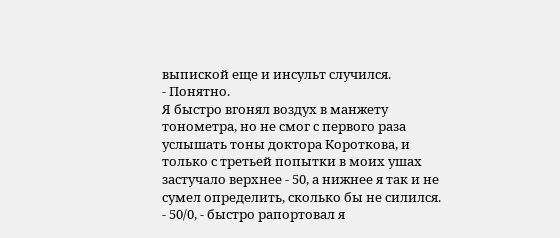выпиской еще и инсульт случился.
- Понятно.
Я быстро вгонял воздух в манжету тонометра, но не смог с первого раза услышать тоны доктора Короткова, и только с третьей попытки в моих ушах застучало верхнее - 50, а нижнее я так и не сумел определить, сколько бы не силился.
- 50/0, - быстро рапортовал я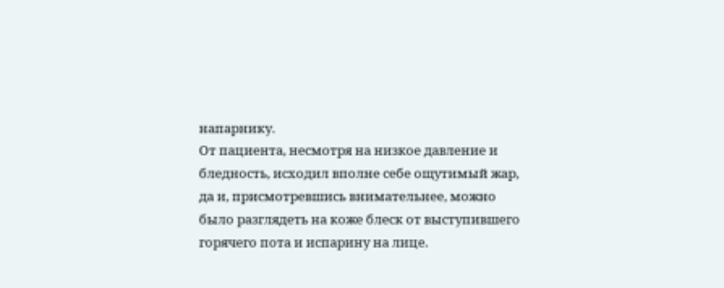напарнику.
От пациента, несмотря на низкое давление и бледность, исходил вполне себе ощутимый жар, да и, присмотревшись внимательнее, можно было разглядеть на коже блеск от выступившего горячего пота и испарину на лице.